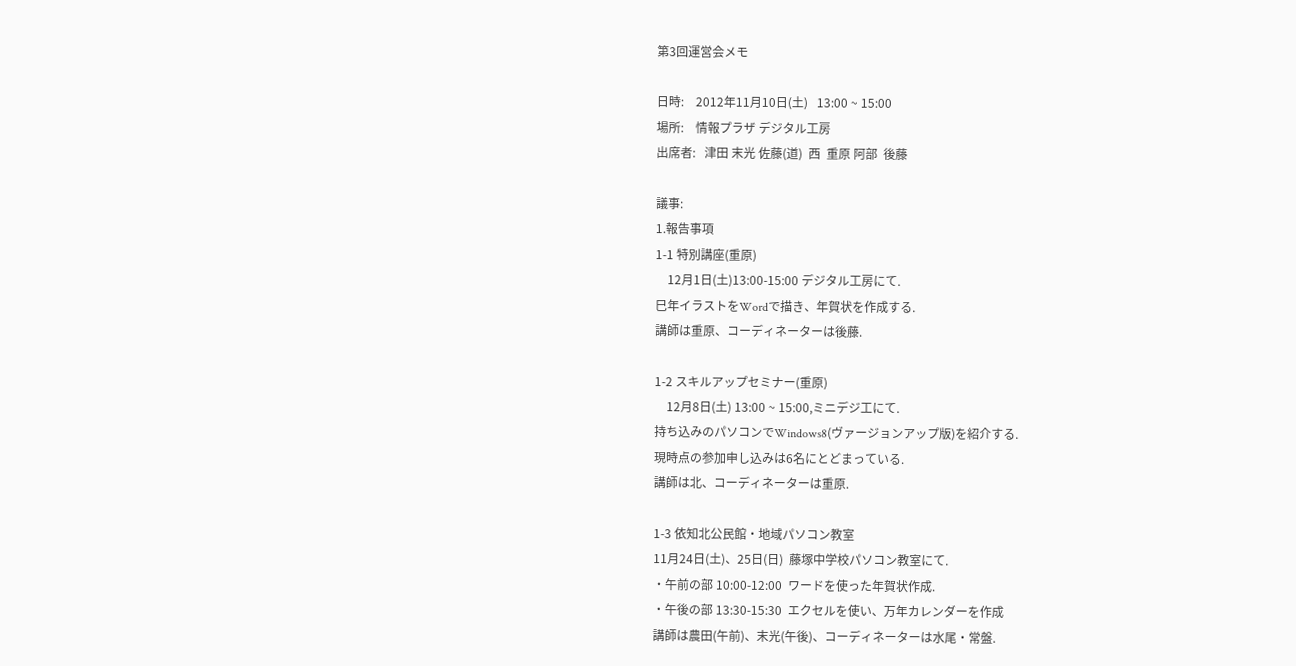第3回運営会メモ

日時:    2012年11月10日(土)   13:00 ~ 15:00
場所:    情報プラザ デジタル工房
出席者:   津田 末光 佐藤(道)  西  重原 阿部  後藤

議事:
1.報告事項
1-1 特別講座(重原)
    12月1日(土)13:00-15:00 デジタル工房にて.
巳年イラストをWordで描き、年賀状を作成する.
講師は重原、コーディネーターは後藤.

1-2 スキルアップセミナー(重原)
    12月8日(土) 13:00 ~ 15:00,ミニデジ工にて.
持ち込みのパソコンでWindows8(ヴァージョンアップ版)を紹介する.
現時点の参加申し込みは6名にとどまっている.
講師は北、コーディネーターは重原.

1-3 依知北公民館・地域パソコン教室
11月24日(土)、25日(日)  藤塚中学校パソコン教室にて.
・午前の部 10:00-12:00  ワードを使った年賀状作成.
・午後の部 13:30-15:30  エクセルを使い、万年カレンダーを作成
講師は農田(午前)、末光(午後)、コーディネーターは水尾・常盤.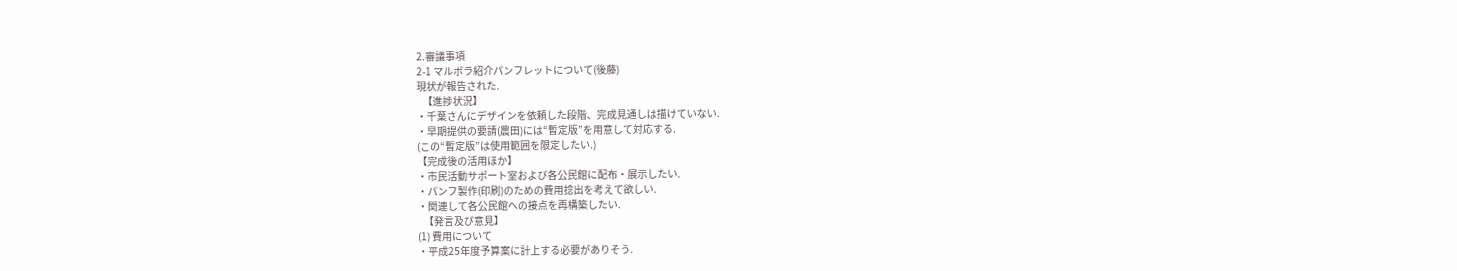2.審議事項
2-1 マルボラ紹介パンフレットについて(後藤)
現状が報告された.
   【進捗状況】
・千葉さんにデザインを依頼した段階、完成見通しは描けていない.
・早期提供の要請(農田)には“暫定版”を用意して対応する.
(この“暫定版”は使用範囲を限定したい.)
【完成後の活用ほか】
・市民活動サポート室および各公民館に配布・展示したい.
・パンフ製作(印刷)のための費用捻出を考えて欲しい.
・関連して各公民館への接点を再構築したい.
   【発言及び意見】
(1) 費用について
・平成25年度予算案に計上する必要がありそう.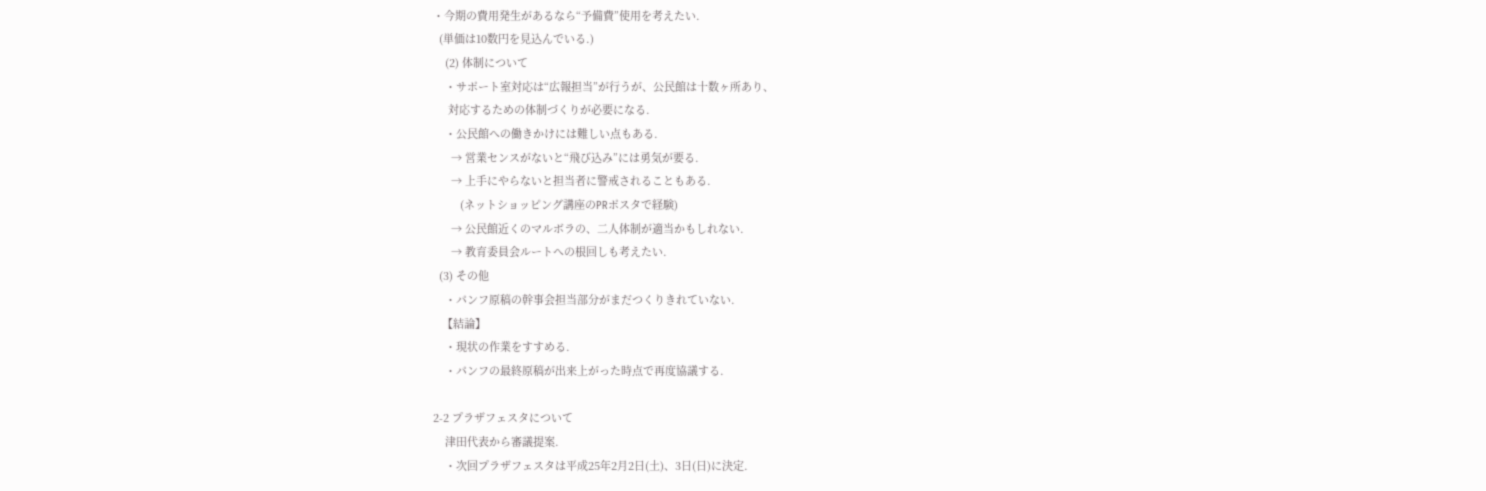・今期の費用発生があるなら“予備費”使用を考えたい.
  (単価は10数円を見込んでいる.)
    (2) 体制について
    ・サポート室対応は“広報担当”が行うが、公民館は十数ヶ所あり、
     対応するための体制づくりが必要になる.
    ・公民館への働きかけには難しい点もある.
      → 営業センスがないと“飛び込み”には勇気が要る.
      → 上手にやらないと担当者に警戒されることもある.
         (ネットショッピング講座のPRポスタで経験)
      → 公民館近くのマルボラの、二人体制が適当かもしれない.
      → 教育委員会ルートへの根回しも考えたい.
  (3) その他
    ・パンフ原稿の幹事会担当部分がまだつくりきれていない.
   【結論】
    ・現状の作業をすすめる.
    ・パンフの最終原稿が出来上がった時点で再度協議する.

2-2 プラザフェスタについて
    津田代表から審議提案.
    ・次回プラザフェスタは平成25年2月2日(土)、3日(日)に決定.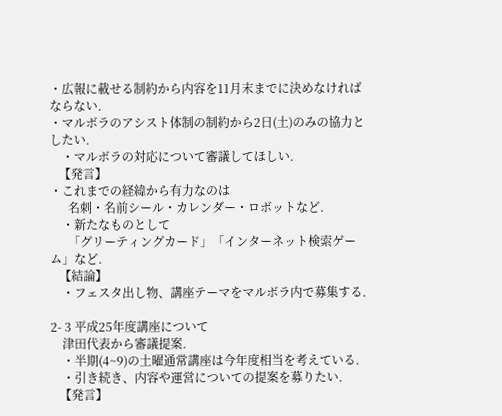・広報に載せる制約から内容を11月末までに決めなければならない.
・マルボラのアシスト体制の制約から2日(土)のみの協力としたい.
    ・マルボラの対応について審議してほしい.
   【発言】
・これまでの経緯から有力なのは
      名刺・名前シール・カレンダー・ロボットなど.
    ・新たなものとして
      「グリーティングカード」「インターネット検索ゲーム」など.
   【結論】
    ・フェスタ出し物、講座テーマをマルボラ内で募集する.

2- 3 平成25年度講座について
    津田代表から審議提案.
    ・半期(4~9)の土曜通常講座は今年度相当を考えている.
    ・引き続き、内容や運営についての提案を募りたい.
   【発言】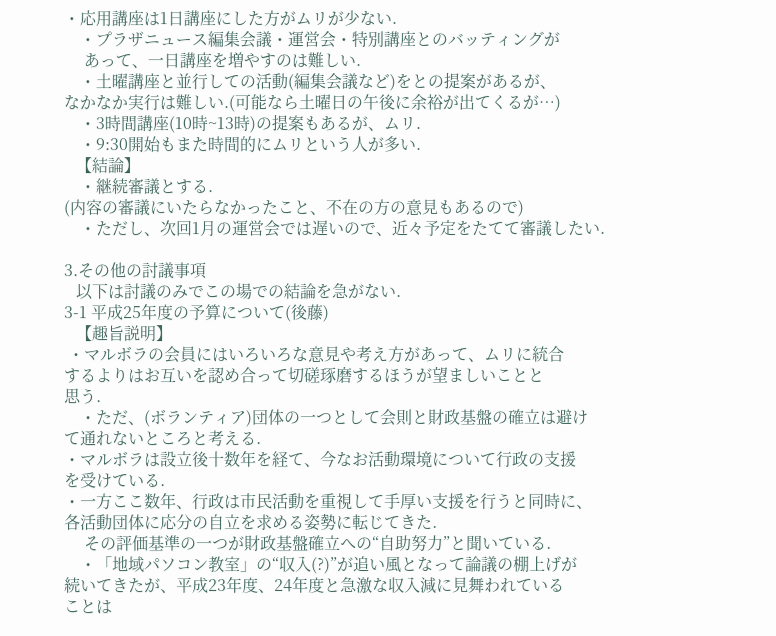・応用講座は1日講座にした方がムリが少ない.
    ・プラザニュース編集会議・運営会・特別講座とのバッティングが
     あって、一日講座を増やすのは難しい.
    ・土曜講座と並行しての活動(編集会議など)をとの提案があるが、
なかなか実行は難しい.(可能なら土曜日の午後に余裕が出てくるが…)
    ・3時間講座(10時~13時)の提案もあるが、ムリ.
    ・9:30開始もまた時間的にムリという人が多い.
   【結論】
    ・継続審議とする.
(内容の審議にいたらなかったこと、不在の方の意見もあるので)
    ・ただし、次回1月の運営会では遅いので、近々予定をたてて審議したい.

3.その他の討議事項
   以下は討議のみでこの場での結論を急がない.
3-1 平成25年度の予算について(後藤)
   【趣旨説明】
 ・マルボラの会員にはいろいろな意見や考え方があって、ムリに統合
するよりはお互いを認め合って切磋琢磨するほうが望ましいことと
思う.
    ・ただ、(ボランティア)団体の一つとして会則と財政基盤の確立は避け
て通れないところと考える.
・マルボラは設立後十数年を経て、今なお活動環境について行政の支援
を受けている.
・一方ここ数年、行政は市民活動を重視して手厚い支援を行うと同時に、
各活動団体に応分の自立を求める姿勢に転じてきた.
     その評価基準の一つが財政基盤確立への“自助努力”と聞いている.
    ・「地域パソコン教室」の“収入(?)”が追い風となって論議の棚上げが
続いてきたが、平成23年度、24年度と急激な収入減に見舞われている
ことは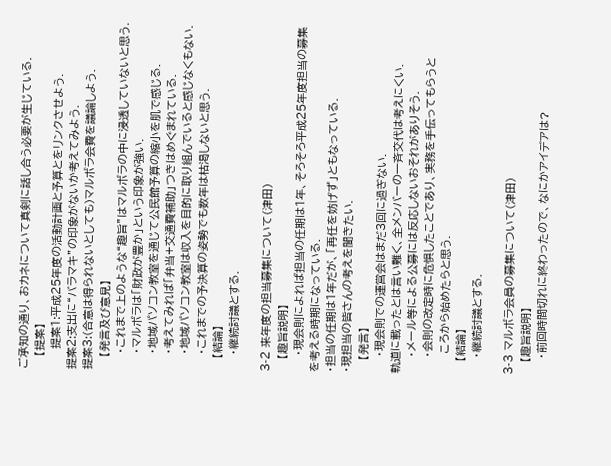ご承知の通り、おカネについて真剣に話し合う必要が生じている.
   【提案】
     提案1:平成25年度の活動計画と予算とをリンクさせよう.
提案2:支出に“バラマキ”の印象がないか考えてみよう.
提案3:(合意は得られないとしても)マルボラ会費を議論しよう.
   【発言及び意見】
    ・これまで上のような“趣旨”はマルボラの中に浸透していないと思う.
    ・マルボラは「財政が豊か」という印象が強い.
    ・地域パソコン教室を通じて公民館予算の縮小を肌で感じる.
    ・考えてみれば「弁当+交通費補助」つきはめぐまれている.
    ・地域パソコン教室は収入を目的に取り組んでいると感じなくもない.
    ・これまでの予決算の姿勢でも数年は枯渇しないと思う.
   【結論】
    ・継続討議とする.

3-2 来年度の担当募集について(津田)
   【趣旨説明】
    ・現会則によれば担当の任期は1年、そろそろ平成25年度担当の募集
を考える時期になっている.
・担当の任期は1年だが、「再任を妨げず」ともなっている.
・現担当の皆さんの考えを聞きたい.
   【発言】
    ・現会則での運営会はまだ3回に過ぎない.
軌道に載ったとは言い難く、全メンバーの一斉交代は考えにくい.
    ・メール等による公募には反応しないおそれがありそう.
    ・会則の改定時に危惧したことであり、実務を手伝ってもらうと
     ころから始めたらと思う.
   【結論】
    ・継続討議とする.

3-3 マルボラ会員の募集について(津田)
   【趣旨説明】
    ・前回時間切れに終わったので、なにかアイデアは?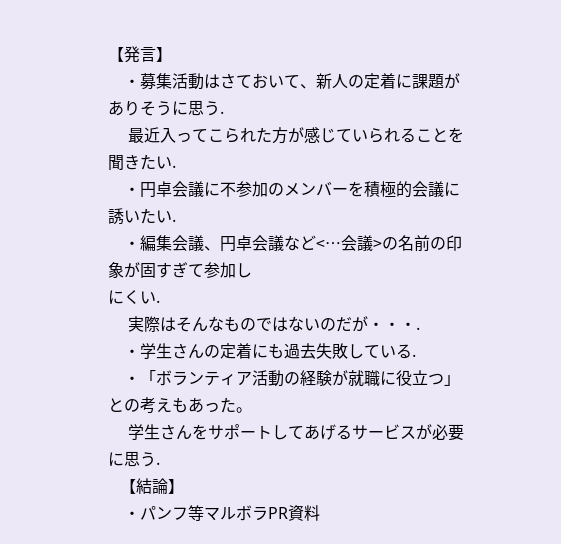【発言】
    ・募集活動はさておいて、新人の定着に課題がありそうに思う.
     最近入ってこられた方が感じていられることを聞きたい.
    ・円卓会議に不参加のメンバーを積極的会議に誘いたい.
    ・編集会議、円卓会議など<…会議>の名前の印象が固すぎて参加し
にくい.
     実際はそんなものではないのだが・・・.
    ・学生さんの定着にも過去失敗している.
    ・「ボランティア活動の経験が就職に役立つ」との考えもあった。
     学生さんをサポートしてあげるサービスが必要に思う.
   【結論】
    ・パンフ等マルボラPR資料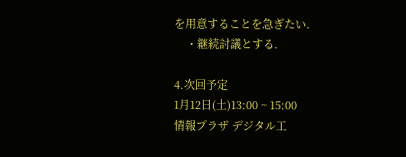を用意することを急ぎたい.
    ・継続討議とする.

4.次回予定
1月12日(土)13:00 ~ 15:00
情報プラザ デジタル工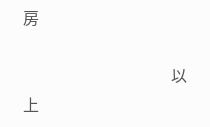房

                                     以上